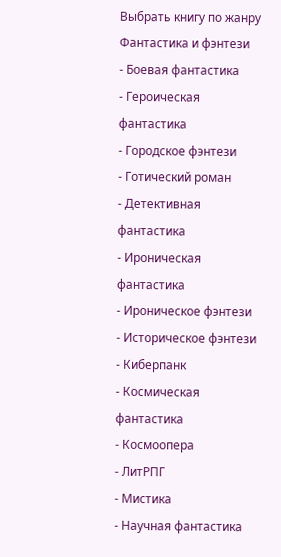Выбрать книгу по жанру
Фантастика и фэнтези
- Боевая фантастика
- Героическая фантастика
- Городское фэнтези
- Готический роман
- Детективная фантастика
- Ироническая фантастика
- Ироническое фэнтези
- Историческое фэнтези
- Киберпанк
- Космическая фантастика
- Космоопера
- ЛитРПГ
- Мистика
- Научная фантастика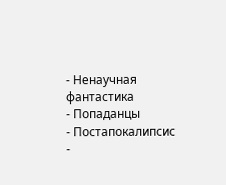- Ненаучная фантастика
- Попаданцы
- Постапокалипсис
-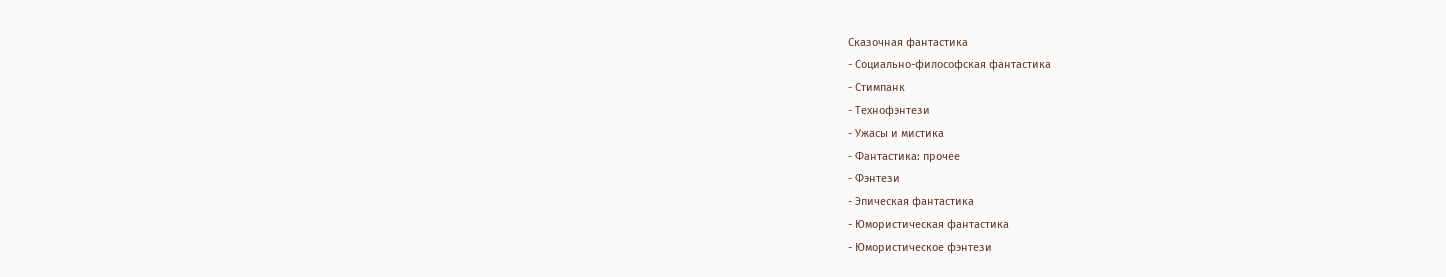Сказочная фантастика
- Социально-философская фантастика
- Стимпанк
- Технофэнтези
- Ужасы и мистика
- Фантастика: прочее
- Фэнтези
- Эпическая фантастика
- Юмористическая фантастика
- Юмористическое фэнтези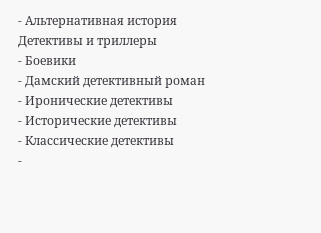- Альтернативная история
Детективы и триллеры
- Боевики
- Дамский детективный роман
- Иронические детективы
- Исторические детективы
- Классические детективы
-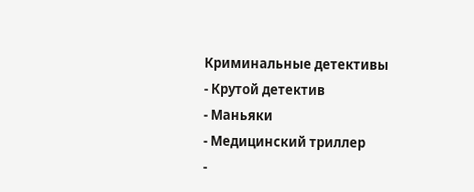Криминальные детективы
- Крутой детектив
- Маньяки
- Медицинский триллер
-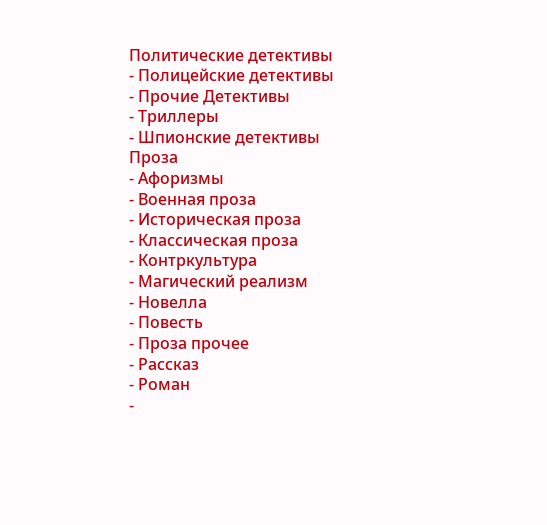Политические детективы
- Полицейские детективы
- Прочие Детективы
- Триллеры
- Шпионские детективы
Проза
- Афоризмы
- Военная проза
- Историческая проза
- Классическая проза
- Контркультура
- Магический реализм
- Новелла
- Повесть
- Проза прочее
- Рассказ
- Роман
-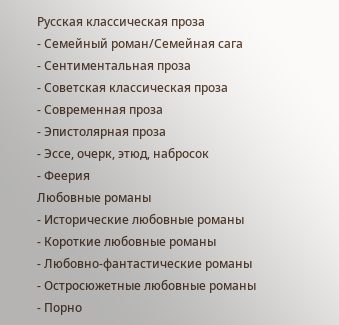Русская классическая проза
- Семейный роман/Семейная сага
- Сентиментальная проза
- Советская классическая проза
- Современная проза
- Эпистолярная проза
- Эссе, очерк, этюд, набросок
- Феерия
Любовные романы
- Исторические любовные романы
- Короткие любовные романы
- Любовно-фантастические романы
- Остросюжетные любовные романы
- Порно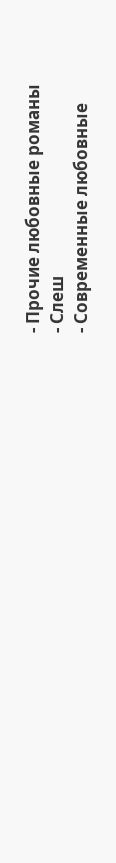- Прочие любовные романы
- Слеш
- Современные любовные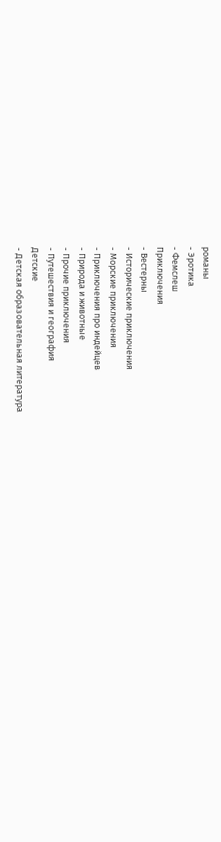романы
- Эротика
- Фемслеш
Приключения
- Вестерны
- Исторические приключения
- Морские приключения
- Приключения про индейцев
- Природа и животные
- Прочие приключения
- Путешествия и география
Детские
- Детская образовательная литература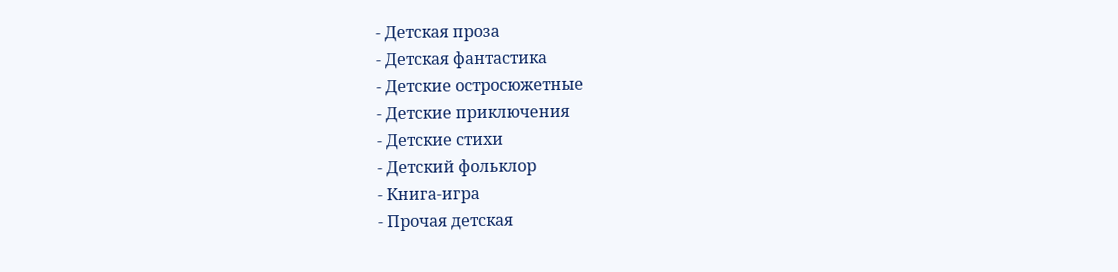- Детская проза
- Детская фантастика
- Детские остросюжетные
- Детские приключения
- Детские стихи
- Детский фольклор
- Книга-игра
- Прочая детская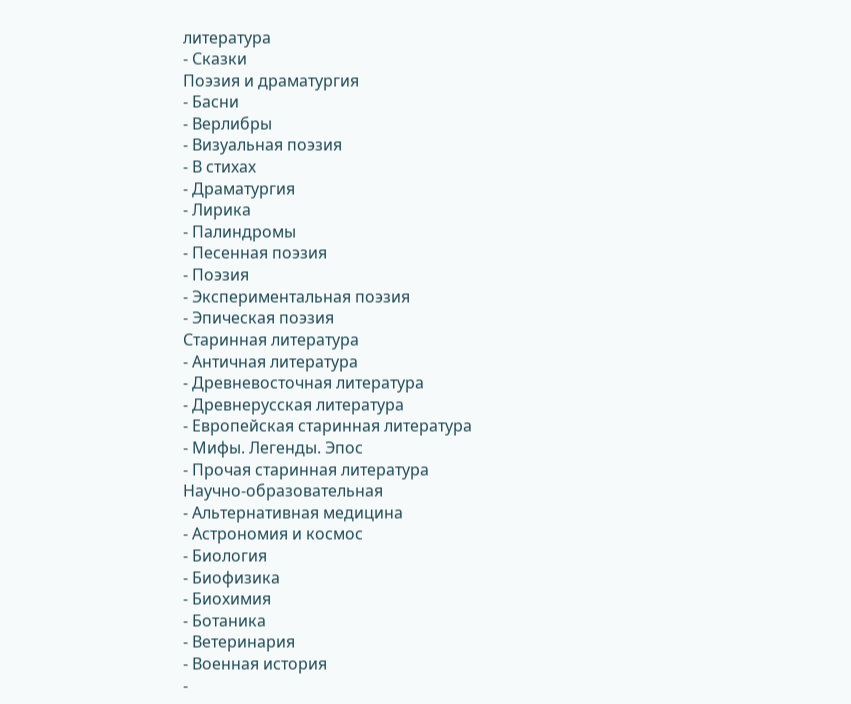литература
- Сказки
Поэзия и драматургия
- Басни
- Верлибры
- Визуальная поэзия
- В стихах
- Драматургия
- Лирика
- Палиндромы
- Песенная поэзия
- Поэзия
- Экспериментальная поэзия
- Эпическая поэзия
Старинная литература
- Античная литература
- Древневосточная литература
- Древнерусская литература
- Европейская старинная литература
- Мифы. Легенды. Эпос
- Прочая старинная литература
Научно-образовательная
- Альтернативная медицина
- Астрономия и космос
- Биология
- Биофизика
- Биохимия
- Ботаника
- Ветеринария
- Военная история
-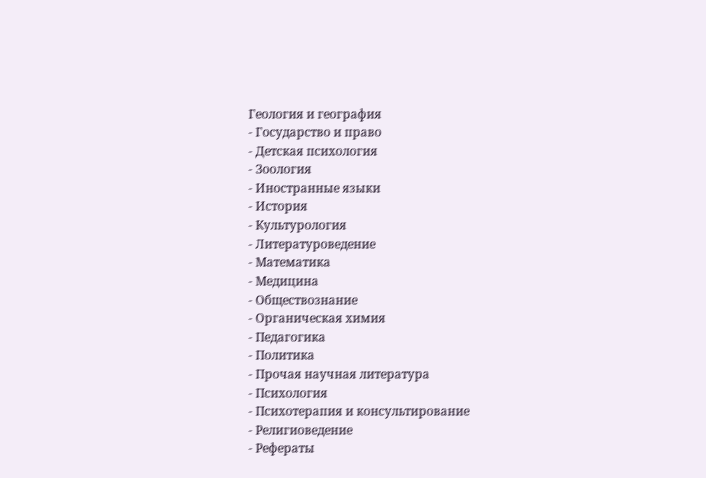Геология и география
- Государство и право
- Детская психология
- Зоология
- Иностранные языки
- История
- Культурология
- Литературоведение
- Математика
- Медицина
- Обществознание
- Органическая химия
- Педагогика
- Политика
- Прочая научная литература
- Психология
- Психотерапия и консультирование
- Религиоведение
- Рефераты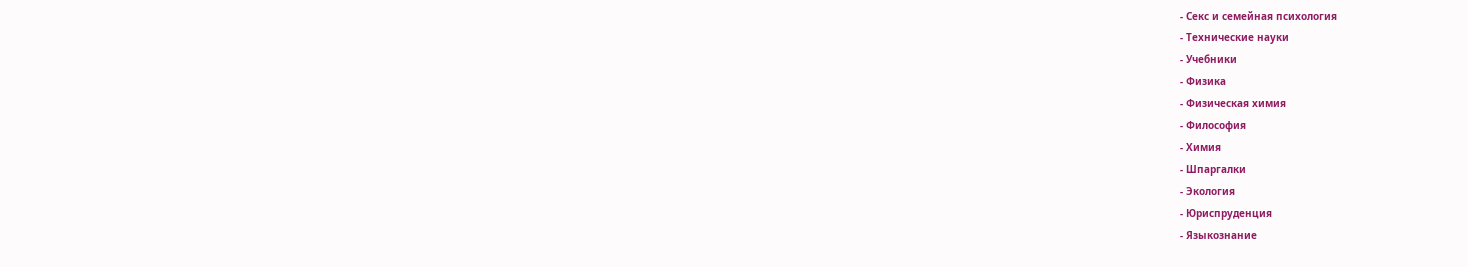- Секс и семейная психология
- Технические науки
- Учебники
- Физика
- Физическая химия
- Философия
- Химия
- Шпаргалки
- Экология
- Юриспруденция
- Языкознание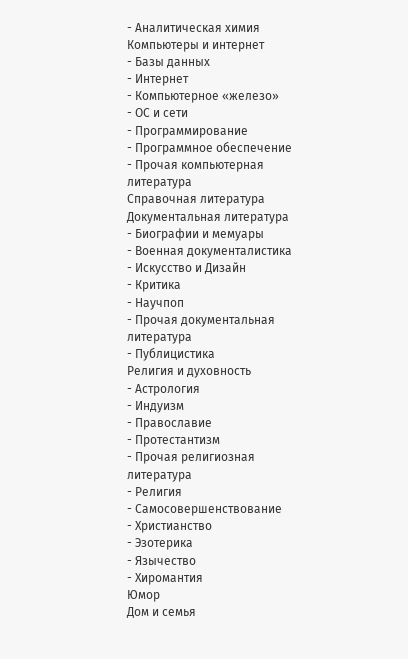- Аналитическая химия
Компьютеры и интернет
- Базы данных
- Интернет
- Компьютерное «железо»
- ОС и сети
- Программирование
- Программное обеспечение
- Прочая компьютерная литература
Справочная литература
Документальная литература
- Биографии и мемуары
- Военная документалистика
- Искусство и Дизайн
- Критика
- Научпоп
- Прочая документальная литература
- Публицистика
Религия и духовность
- Астрология
- Индуизм
- Православие
- Протестантизм
- Прочая религиозная литература
- Религия
- Самосовершенствование
- Христианство
- Эзотерика
- Язычество
- Хиромантия
Юмор
Дом и семья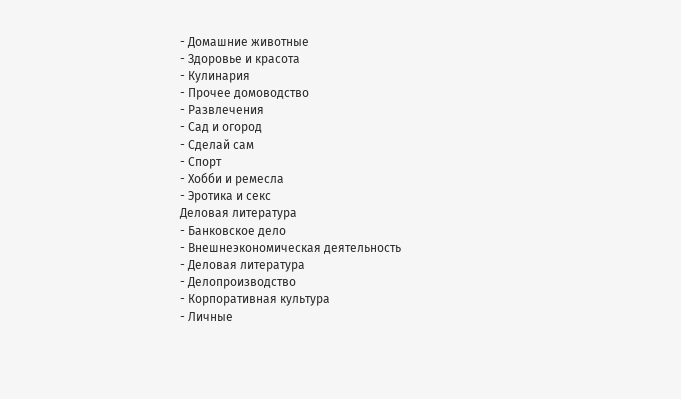- Домашние животные
- Здоровье и красота
- Кулинария
- Прочее домоводство
- Развлечения
- Сад и огород
- Сделай сам
- Спорт
- Хобби и ремесла
- Эротика и секс
Деловая литература
- Банковское дело
- Внешнеэкономическая деятельность
- Деловая литература
- Делопроизводство
- Корпоративная культура
- Личные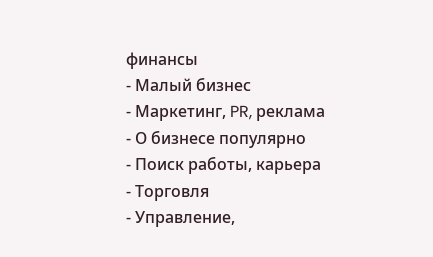финансы
- Малый бизнес
- Маркетинг, PR, реклама
- О бизнесе популярно
- Поиск работы, карьера
- Торговля
- Управление,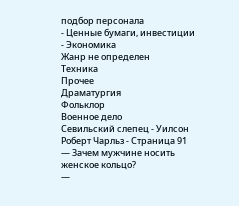подбор персонала
- Ценные бумаги, инвестиции
- Экономика
Жанр не определен
Техника
Прочее
Драматургия
Фольклор
Военное дело
Севильский слепец - Уилсон Роберт Чарльз - Страница 91
— Зачем мужчине носить женское кольцо?
—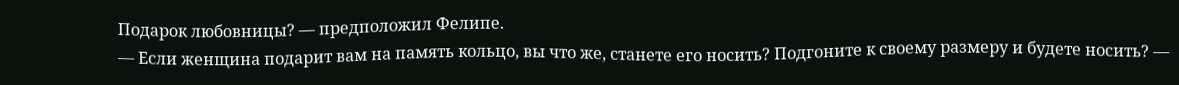Подарок любовницы? — предположил Фелипе.
— Если женщина подарит вам на память кольцо, вы что же, станете его носить? Подгоните к своему размеру и будете носить? —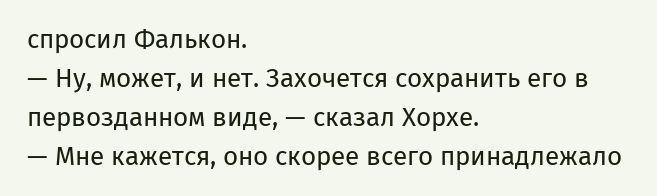спросил Фалькон.
— Ну, может, и нет. Захочется сохранить его в первозданном виде, — сказал Хорхе.
— Мне кажется, оно скорее всего принадлежало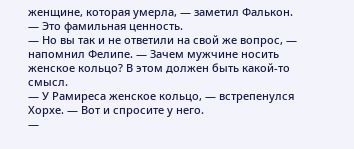женщине, которая умерла, — заметил Фалькон. — Это фамильная ценность.
— Но вы так и не ответили на свой же вопрос, — напомнил Фелипе. — Зачем мужчине носить женское кольцо? В этом должен быть какой-то смысл.
— У Рамиреса женское кольцо, — встрепенулся Хорхе. — Вот и спросите у него.
—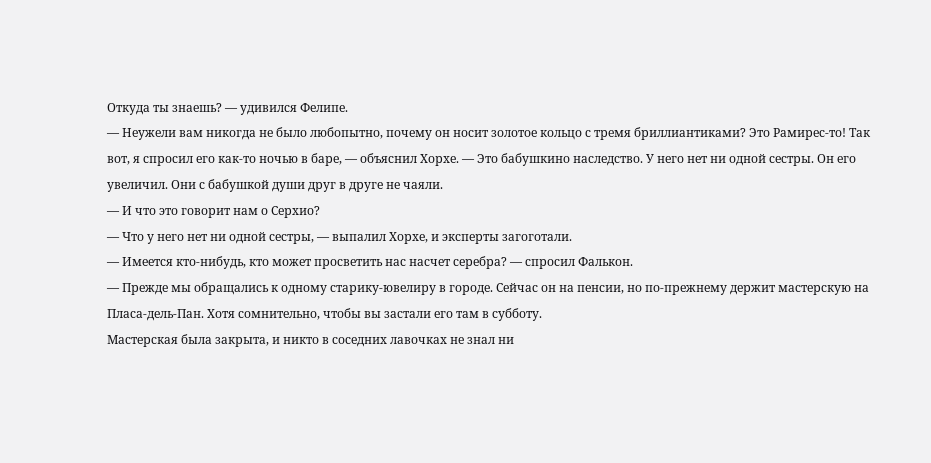Откуда ты знаешь? — удивился Фелипе.
— Неужели вам никогда не было любопытно, почему он носит золотое кольцо с тремя бриллиантиками? Это Рамирес-то! Так вот, я спросил его как-то ночью в баре, — объяснил Хорхе. — Это бабушкино наследство. У него нет ни одной сестры. Он его увеличил. Они с бабушкой души друг в друге не чаяли.
— И что это говорит нам о Серхио?
— Что у него нет ни одной сестры, — выпалил Хорхе, и эксперты загоготали.
— Имеется кто-нибудь, кто может просветить нас насчет серебра? — спросил Фалькон.
— Прежде мы обращались к одному старику-ювелиру в городе. Сейчас он на пенсии, но по-прежнему держит мастерскую на Пласа-дель-Пан. Хотя сомнительно, чтобы вы застали его там в субботу.
Мастерская была закрыта, и никто в соседних лавочках не знал ни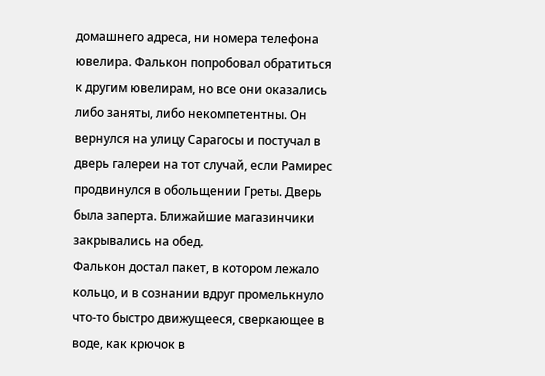домашнего адреса, ни номера телефона ювелира. Фалькон попробовал обратиться к другим ювелирам, но все они оказались либо заняты, либо некомпетентны. Он вернулся на улицу Сарагосы и постучал в дверь галереи на тот случай, если Рамирес продвинулся в обольщении Греты. Дверь была заперта. Ближайшие магазинчики закрывались на обед.
Фалькон достал пакет, в котором лежало кольцо, и в сознании вдруг промелькнуло что-то быстро движущееся, сверкающее в воде, как крючок в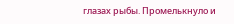глазах рыбы. Промелькнуло и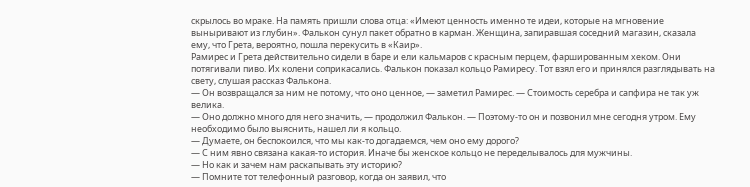скрылось во мраке. На память пришли слова отца: «Имеют ценность именно те идеи, которые на мгновение выныривают из глубин». Фалькон сунул пакет обратно в карман. Женщина, запиравшая соседний магазин, сказала ему, что Грета, вероятно, пошла перекусить в «Каир».
Рамирес и Грета действительно сидели в баре и ели кальмаров с красным перцем, фаршированным хеком. Они потягивали пиво. Их колени соприкасались. Фалькон показал кольцо Рамиресу. Тот взял его и принялся разглядывать на свету, слушая рассказ Фалькона.
— Он возвращался за ним не потому, что оно ценное, — заметил Рамирес. — Стоимость серебра и сапфира не так уж велика.
— Оно должно много для него значить, — продолжил Фалькон. — Поэтому-то он и позвонил мне сегодня утром. Ему необходимо было выяснить, нашел ли я кольцо.
— Думаете, он беспокоился, что мы как-то догадаемся, чем оно ему дорого?
— С ним явно связана какая-то история. Иначе бы женское кольцо не переделывалось для мужчины.
— Но как и зачем нам раскапывать эту историю?
— Помните тот телефонный разговор, когда он заявил, что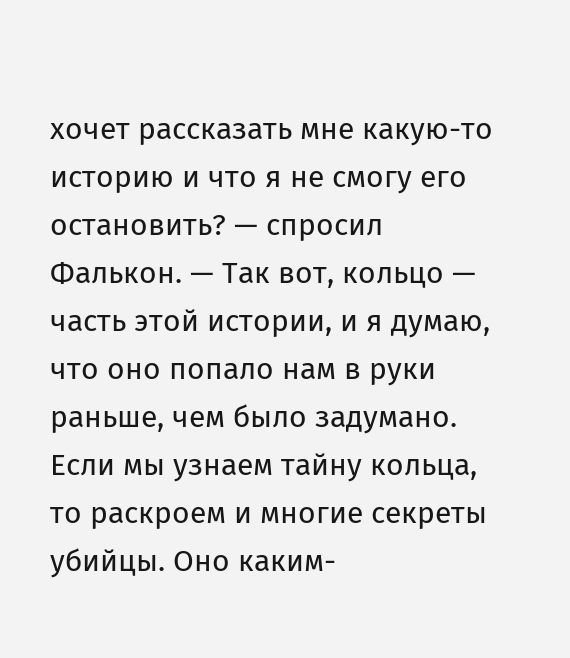хочет рассказать мне какую-то историю и что я не смогу его остановить? — спросил Фалькон. — Так вот, кольцо — часть этой истории, и я думаю, что оно попало нам в руки раньше, чем было задумано. Если мы узнаем тайну кольца, то раскроем и многие секреты убийцы. Оно каким-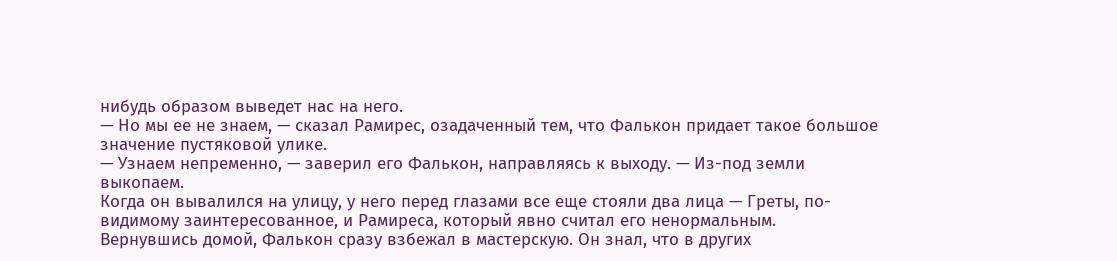нибудь образом выведет нас на него.
— Но мы ее не знаем, — сказал Рамирес, озадаченный тем, что Фалькон придает такое большое значение пустяковой улике.
— Узнаем непременно, — заверил его Фалькон, направляясь к выходу. — Из-под земли выкопаем.
Когда он вывалился на улицу, у него перед глазами все еще стояли два лица — Греты, по-видимому заинтересованное, и Рамиреса, который явно считал его ненормальным.
Вернувшись домой, Фалькон сразу взбежал в мастерскую. Он знал, что в других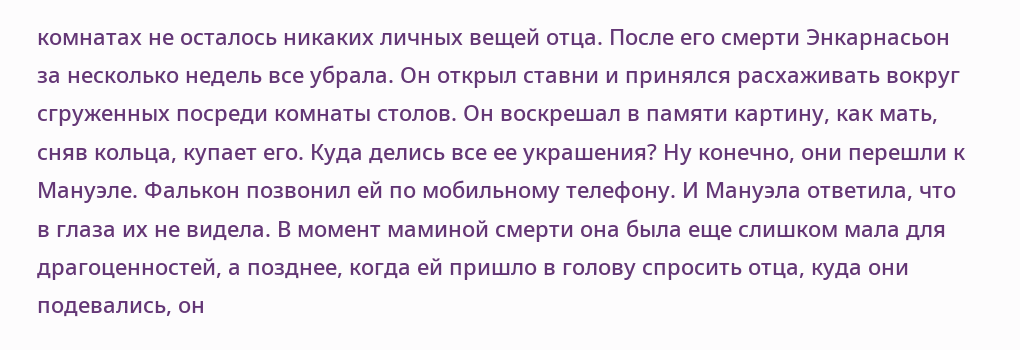комнатах не осталось никаких личных вещей отца. После его смерти Энкарнасьон за несколько недель все убрала. Он открыл ставни и принялся расхаживать вокруг сгруженных посреди комнаты столов. Он воскрешал в памяти картину, как мать, сняв кольца, купает его. Куда делись все ее украшения? Ну конечно, они перешли к Мануэле. Фалькон позвонил ей по мобильному телефону. И Мануэла ответила, что в глаза их не видела. В момент маминой смерти она была еще слишком мала для драгоценностей, а позднее, когда ей пришло в голову спросить отца, куда они подевались, он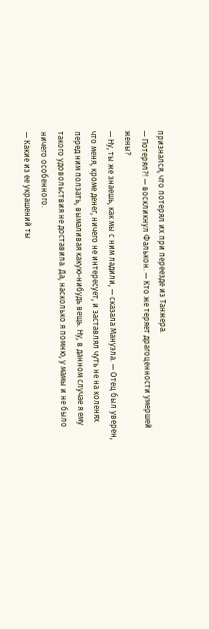признался, что потерял их при переезде из Танжера.
— Потерял?! — воскликнул Фалькон. — Кто же теряет драгоценности умершей жены?
— Ну, ты же знаешь, как мы с ним ладили, — сказала Мануэла. — Отец был уверен, что меня, кроме денег, ничего не интересует, и заставлял чуть не на коленях перед ним ползать, вымаливая какую-нибудь вещь. Ну, в данном случае я ему такого удовольствия не доставила. Да, насколько я помню, у мамы и не было ничего особенного.
— Какие из ее украшений ты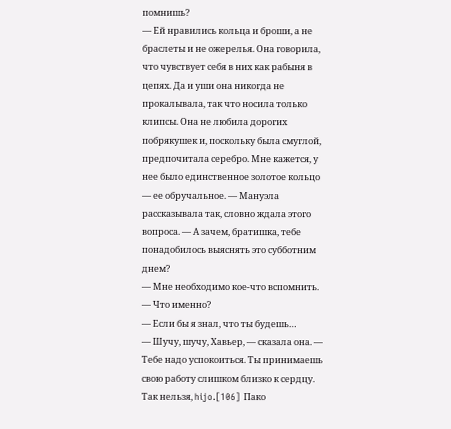помнишь?
— Ей нравились кольца и броши, а не браслеты и не ожерелья. Она говорила, что чувствует себя в них как рабыня в цепях. Да и уши она никогда не прокалывала, так что носила только клипсы. Она не любила дорогих побрякушек и, поскольку была смуглой, предпочитала серебро. Мне кажется, у нее было единственное золотое кольцо — ее обручальное. — Мануэла рассказывала так, словно ждала этого вопроса. — А зачем, братишка, тебе понадобилось выяснять это субботним днем?
— Мне необходимо кое-что вспомнить.
— Что именно?
— Если бы я знал, что ты будешь…
— Шучу, шучу, Хавьер, — сказала она. — Тебе надо успокоиться. Ты принимаешь свою работу слишком близко к сердцу. Так нельзя, hijo.[106] Пако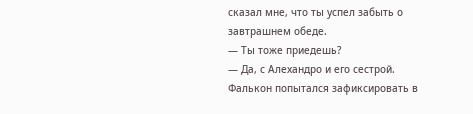сказал мне, что ты успел забыть о завтрашнем обеде.
— Ты тоже приедешь?
— Да, с Алехандро и его сестрой.
Фалькон попытался зафиксировать в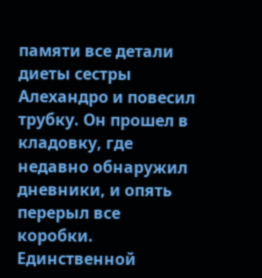памяти все детали диеты сестры Алехандро и повесил трубку. Он прошел в кладовку, где недавно обнаружил дневники, и опять перерыл все коробки. Единственной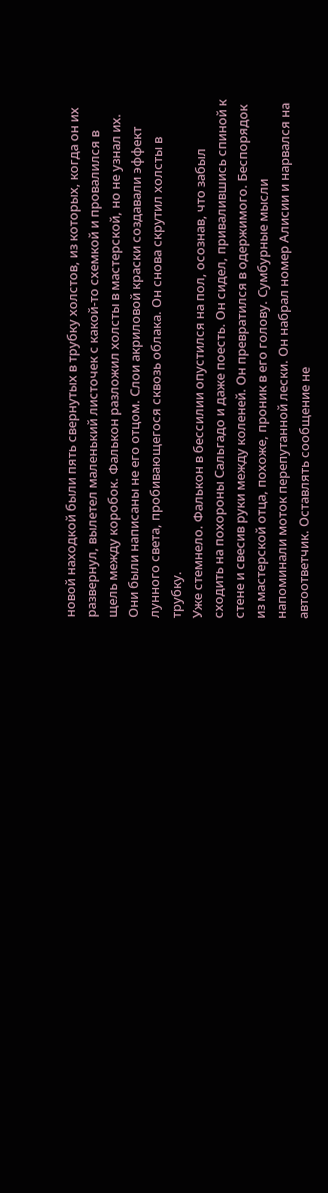новой находкой были пять свернутых в трубку холстов, из которых, когда он их развернул, вылетел маленький листочек с какой-то схемкой и провалился в щель между коробок. Фалькон разложил холсты в мастерской, но не узнал их. Они были написаны не его отцом. Слои акриловой краски создавали эффект лунного света, пробивающегося сквозь облака. Он снова скрутил холсты в трубку.
Уже стемнело. Фалькон в бессилии опустился на пол, осознав, что забыл сходить на похороны Сальгадо и даже поесть. Он сидел, привалившись спиной к стене и свесив руки между коленей. Он превратился в одержимого. Беспорядок из мастерской отца, похоже, проник в его голову. Сумбурные мысли напоминали моток перепутанной лески. Он набрал номер Алисии и нарвался на автоответчик. Оставлять сообщение не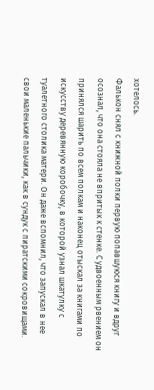хотелось.
Фалькон снял с книжной полки первую попавшуюся книгу и вдруг осознал, что она стояла не впритык к стенке. С удвоенным рвением он принялся шарить по всем полкам и наконец отыскал за книгами по искусству деревянную коробочку, в которой узнал шкатулку с туалетного столика матери. Он даже вспомнил, что запускал в нее свои маленькие пальчики, как в сундук с пиратскими сокровищами.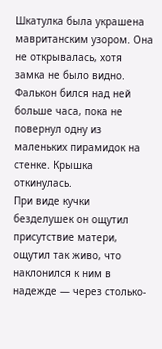Шкатулка была украшена мавританским узором. Она не открывалась, хотя замка не было видно. Фалькон бился над ней больше часа, пока не повернул одну из маленьких пирамидок на стенке. Крышка откинулась.
При виде кучки безделушек он ощутил присутствие матери, ощутил так живо, что наклонился к ним в надежде — через столько-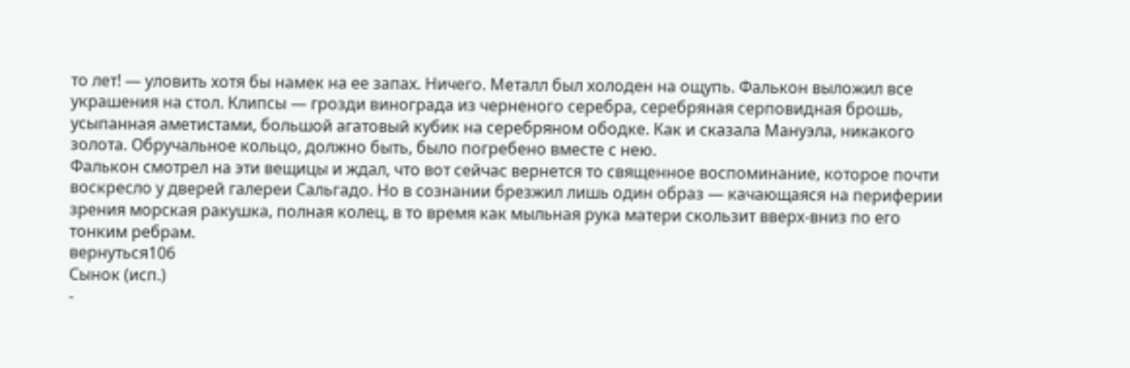то лет! — уловить хотя бы намек на ее запах. Ничего. Металл был холоден на ощупь. Фалькон выложил все украшения на стол. Клипсы — грозди винограда из черненого серебра, серебряная серповидная брошь, усыпанная аметистами, большой агатовый кубик на серебряном ободке. Как и сказала Мануэла, никакого золота. Обручальное кольцо, должно быть, было погребено вместе с нею.
Фалькон смотрел на эти вещицы и ждал, что вот сейчас вернется то священное воспоминание, которое почти воскресло у дверей галереи Сальгадо. Но в сознании брезжил лишь один образ — качающаяся на периферии зрения морская ракушка, полная колец, в то время как мыльная рука матери скользит вверх-вниз по его тонким ребрам.
вернуться106
Сынок (исп.)
-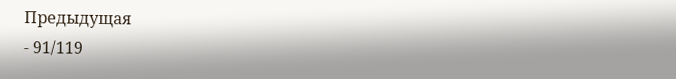Предыдущая
- 91/119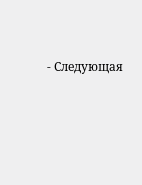- Следующая